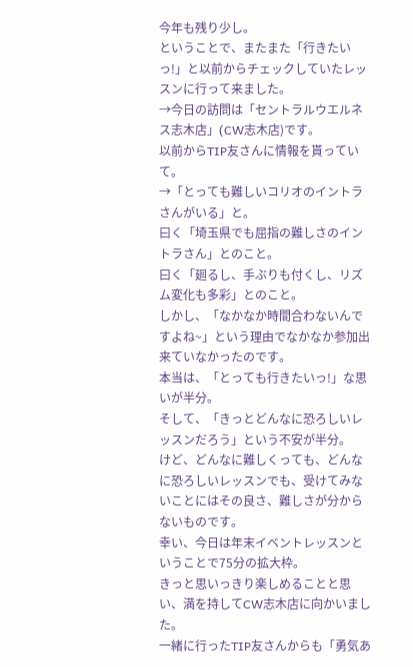今年も残り少し。
ということで、またまた「行きたいっ!」と以前からチェックしていたレッスンに行って来ました。
→今日の訪問は「セントラルウエルネス志木店」(CW志木店)です。
以前からTIP友さんに情報を貰っていて。
→「とっても難しいコリオのイントラさんがいる」と。
曰く「埼玉県でも屈指の難しさのイントラさん」とのこと。
曰く「廻るし、手ぶりも付くし、リズム変化も多彩」とのこと。
しかし、「なかなか時間合わないんですよね~」という理由でなかなか参加出来ていなかったのです。
本当は、「とっても行きたいっ!」な思いが半分。
そして、「きっとどんなに恐ろしいレッスンだろう」という不安が半分。
けど、どんなに難しくっても、どんなに恐ろしいレッスンでも、受けてみないことにはその良さ、難しさが分からないものです。
幸い、今日は年末イベントレッスンということで75分の拡大枠。
きっと思いっきり楽しめることと思い、満を持してCW志木店に向かいました。
一緒に行ったTIP友さんからも「勇気あ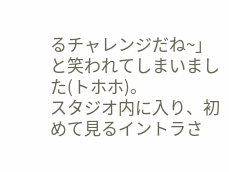るチャレンジだね~」と笑われてしまいました(トホホ)。
スタジオ内に入り、初めて見るイントラさ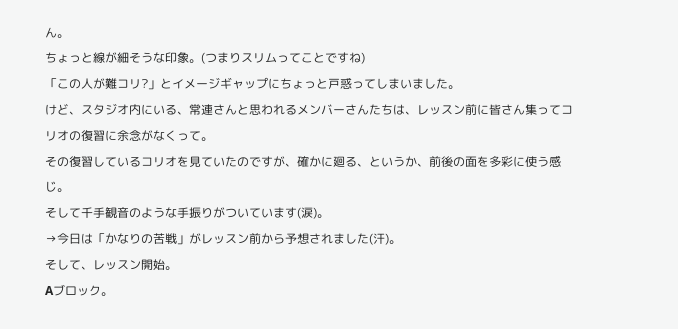ん。
ちょっと線が細そうな印象。(つまりスリムってことですね)
「この人が難コリ?」とイメージギャップにちょっと戸惑ってしまいました。
けど、スタジオ内にいる、常連さんと思われるメンバーさんたちは、レッスン前に皆さん集ってコリオの復習に余念がなくって。
その復習しているコリオを見ていたのですが、確かに廻る、というか、前後の面を多彩に使う感じ。
そして千手観音のような手振りがついています(涙)。
→今日は「かなりの苦戦」がレッスン前から予想されました(汗)。
そして、レッスン開始。
Aブロック。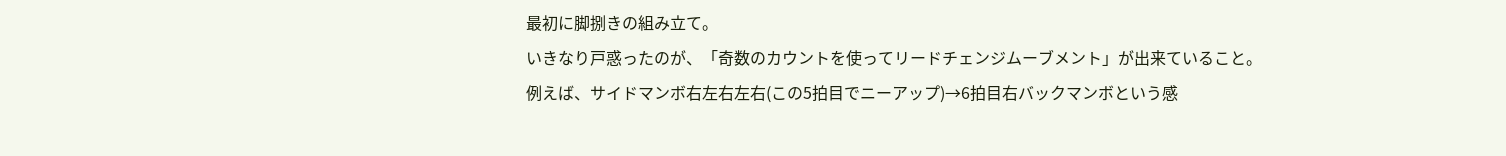最初に脚捌きの組み立て。
いきなり戸惑ったのが、「奇数のカウントを使ってリードチェンジムーブメント」が出来ていること。
例えば、サイドマンボ右左右左右(この5拍目でニーアップ)→6拍目右バックマンボという感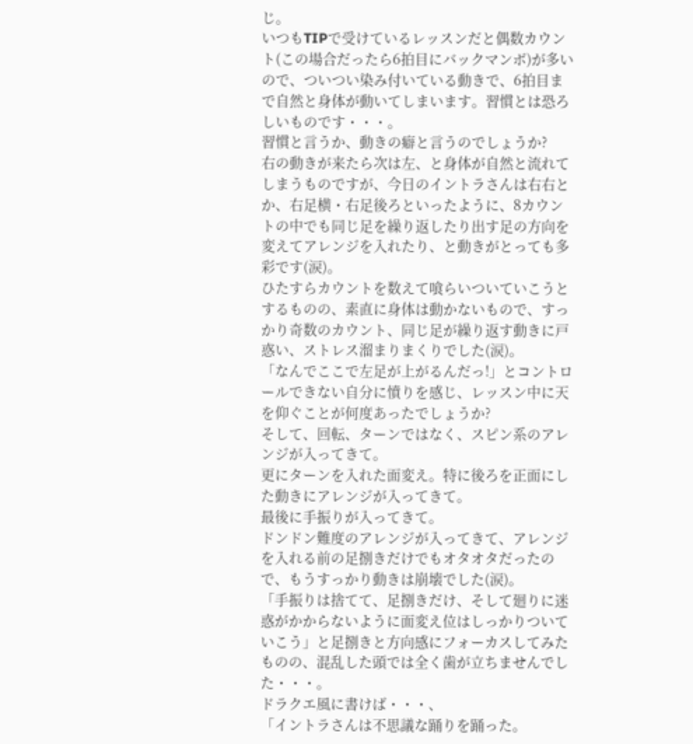じ。
いつもTIPで受けているレッスンだと偶数カウント(この場合だったら6拍目にバックマンボ)が多いので、ついつい染み付いている動きで、6拍目まで自然と身体が動いてしまいます。習慣とは恐ろしいものです・・・。
習慣と言うか、動きの癖と言うのでしょうか?
右の動きが来たら次は左、と身体が自然と流れてしまうものですが、今日のイントラさんは右右とか、右足横・右足後ろといったように、8カウントの中でも同じ足を繰り返したり出す足の方向を変えてアレンジを入れたり、と動きがとっても多彩です(涙)。
ひたすらカウントを数えて喰らいついていこうとするものの、素直に身体は動かないもので、すっかり奇数のカウント、同じ足が繰り返す動きに戸惑い、ストレス溜まりまくりでした(涙)。
「なんでここで左足が上がるんだっ!」とコントロールできない自分に憤りを感じ、レッスン中に天を仰ぐことが何度あったでしょうか?
そして、回転、ターンではなく、スピン系のアレンジが入ってきて。
更にターンを入れた面変え。特に後ろを正面にした動きにアレンジが入ってきて。
最後に手振りが入ってきて。
ドンドン難度のアレンジが入ってきて、アレンジを入れる前の足捌きだけでもオタオタだったので、もうすっかり動きは崩壊でした(涙)。
「手振りは捨てて、足捌きだけ、そして廻りに迷惑がかからないように面変え位はしっかりついていこう」と足捌きと方向感にフォーカスしてみたものの、混乱した頭では全く歯が立ちませんでした・・・。
ドラクエ風に書けば・・・、
「イントラさんは不思議な踊りを踊った。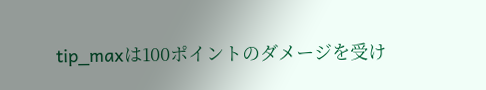tip_maxは100ポイントのダメージを受け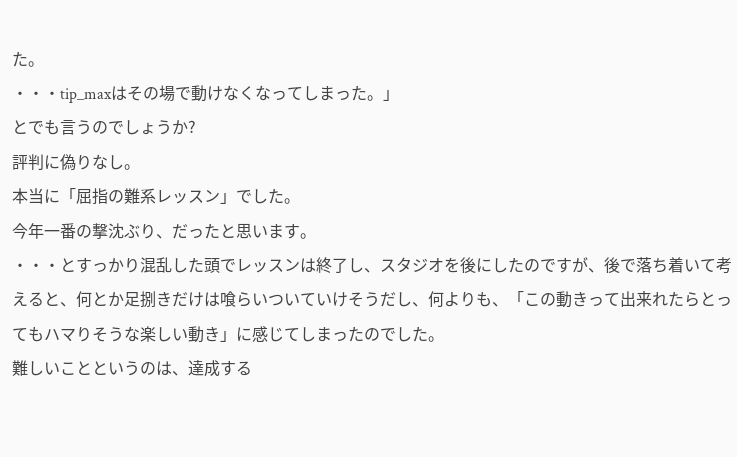た。
・・・tip_maxはその場で動けなくなってしまった。」
とでも言うのでしょうか?
評判に偽りなし。
本当に「屈指の難系レッスン」でした。
今年一番の撃沈ぶり、だったと思います。
・・・とすっかり混乱した頭でレッスンは終了し、スタジオを後にしたのですが、後で落ち着いて考えると、何とか足捌きだけは喰らいついていけそうだし、何よりも、「この動きって出来れたらとってもハマりそうな楽しい動き」に感じてしまったのでした。
難しいことというのは、達成する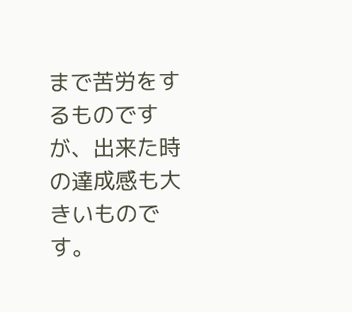まで苦労をするものですが、出来た時の達成感も大きいものです。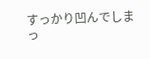すっかり凹んでしまっ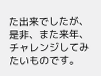た出来でしたが、是非、また来年、チャレンジしてみたいものです。